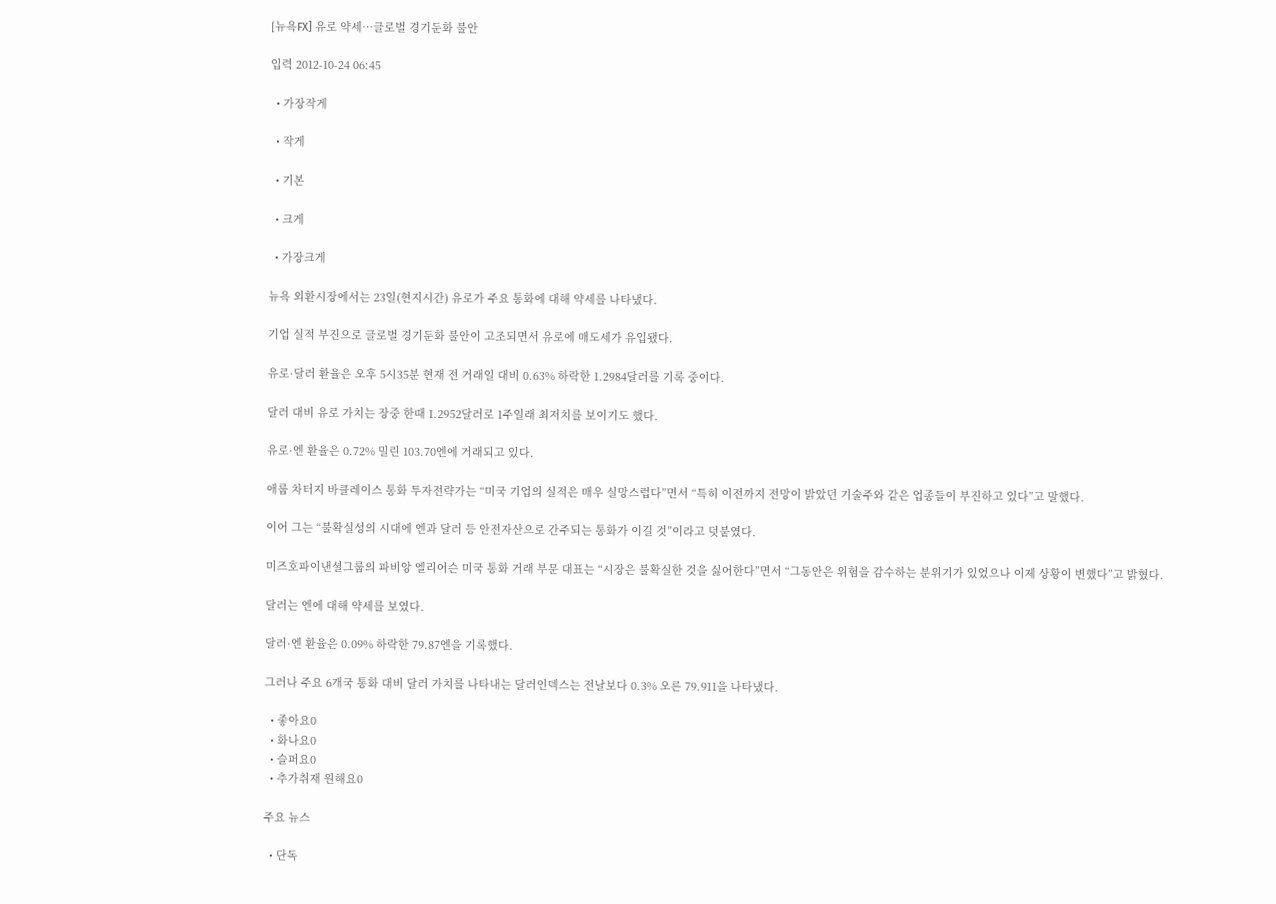[뉴욕FX] 유로 약세…글로벌 경기둔화 불안

입력 2012-10-24 06:45

  • 가장작게

  • 작게

  • 기본

  • 크게

  • 가장크게

뉴욕 외환시장에서는 23일(현지시간) 유로가 주요 통화에 대해 약세를 나타냈다.

기업 실적 부진으로 글로벌 경기둔화 불안이 고조되면서 유로에 매도세가 유입됐다.

유로·달러 환율은 오후 5시35분 현재 전 거래일 대비 0.63% 하락한 1.2984달러를 기록 중이다.

달러 대비 유로 가치는 장중 한때 1.2952달러로 1주일래 최저치를 보이기도 했다.

유로·엔 환율은 0.72% 밀린 103.70엔에 거래되고 있다.

애룹 차터지 바클레이스 통화 투자전략가는 “미국 기업의 실적은 매우 실망스럽다”면서 “특히 이전까지 전망이 밝았던 기술주와 같은 업종들이 부진하고 있다”고 말했다.

이어 그는 “불확실성의 시대에 엔과 달러 등 안전자산으로 간주되는 통화가 이길 것”이라고 덧붙였다.

미즈호파이낸셜그룹의 파비앙 엘리어슨 미국 통화 거래 부문 대표는 “시장은 불확실한 것을 싫어한다”면서 “그동안은 위험을 감수하는 분위기가 있었으나 이제 상황이 변했다”고 밝혔다.

달러는 엔에 대해 약세를 보였다.

달러·엔 환율은 0.09% 하락한 79.87엔을 기록했다.

그러나 주요 6개국 통화 대비 달러 가치를 나타내는 달러인덱스는 전날보다 0.3% 오른 79.911을 나타냈다.

  • 좋아요0
  • 화나요0
  • 슬퍼요0
  • 추가취재 원해요0

주요 뉴스

  • 단독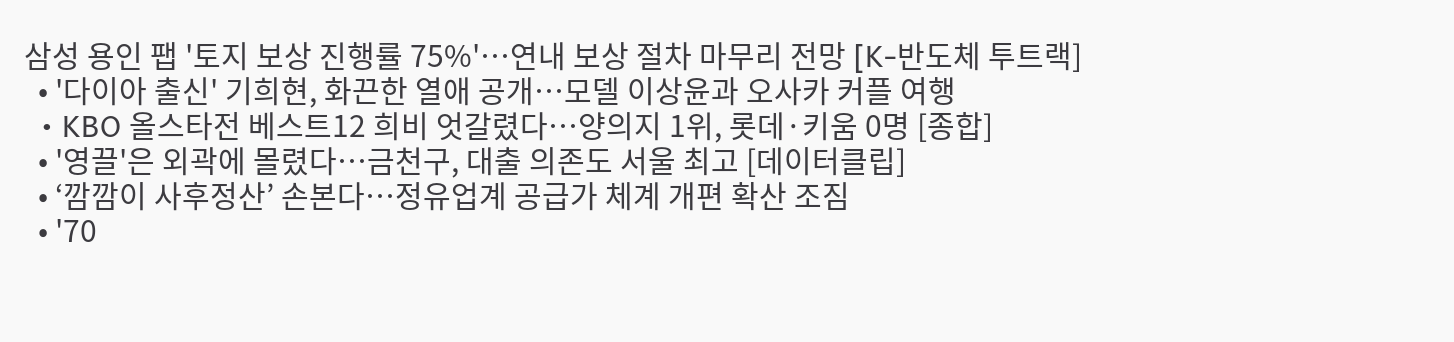삼성 용인 팹 '토지 보상 진행률 75%'…연내 보상 절차 마무리 전망 [K-반도체 투트랙]
  • '다이아 출신' 기희현, 화끈한 열애 공개⋯모델 이상윤과 오사카 커플 여행
  • KBO 올스타전 베스트12 희비 엇갈렸다⋯양의지 1위, 롯데·키움 0명 [종합]
  • '영끌'은 외곽에 몰렸다…금천구, 대출 의존도 서울 최고 [데이터클립]
  • ‘깜깜이 사후정산’ 손본다…정유업계 공급가 체계 개편 확산 조짐
  • '70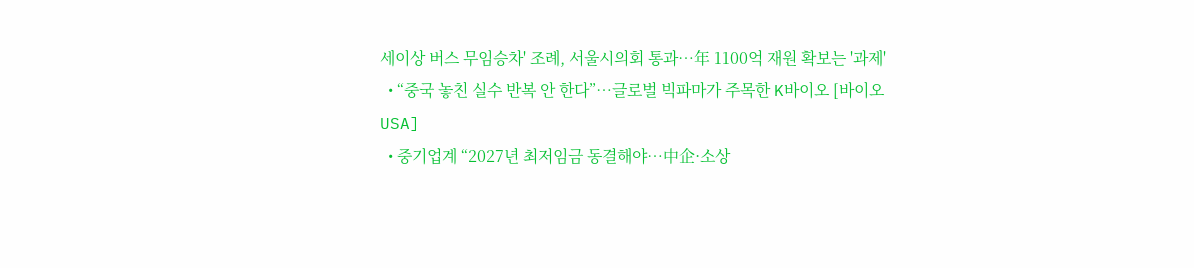세이상 버스 무임승차' 조례, 서울시의회 통과…年 1100억 재원 확보는 '과제'
  • “중국 놓친 실수 반복 안 한다”…글로벌 빅파마가 주목한 K바이오 [바이오USA]
  • 중기업계 “2027년 최저임금 동결해야…中企·소상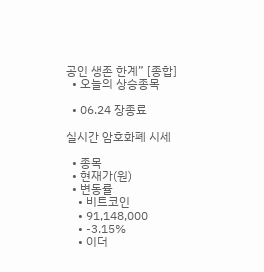공인 생존 한계” [종합]
  • 오늘의 상승종목

  • 06.24 장종료

실시간 암호화폐 시세

  • 종목
  • 현재가(원)
  • 변동률
    • 비트코인
    • 91,148,000
    • -3.15%
    • 이더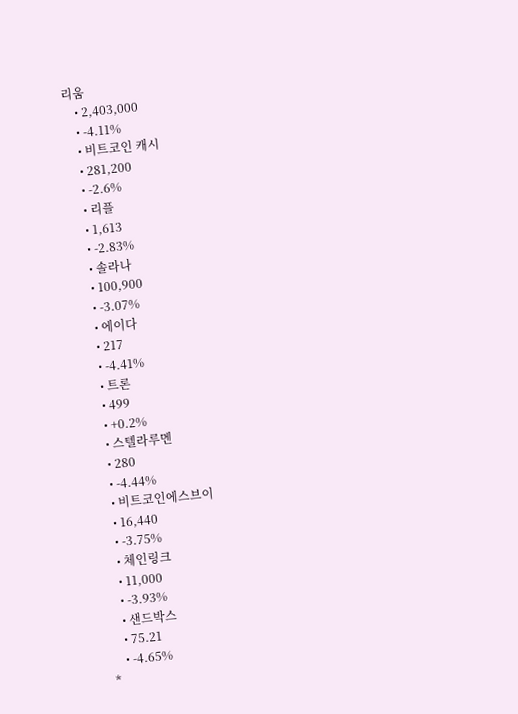리움
    • 2,403,000
    • -4.11%
    • 비트코인 캐시
    • 281,200
    • -2.6%
    • 리플
    • 1,613
    • -2.83%
    • 솔라나
    • 100,900
    • -3.07%
    • 에이다
    • 217
    • -4.41%
    • 트론
    • 499
    • +0.2%
    • 스텔라루멘
    • 280
    • -4.44%
    • 비트코인에스브이
    • 16,440
    • -3.75%
    • 체인링크
    • 11,000
    • -3.93%
    • 샌드박스
    • 75.21
    • -4.65%
*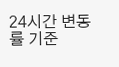24시간 변동률 기준